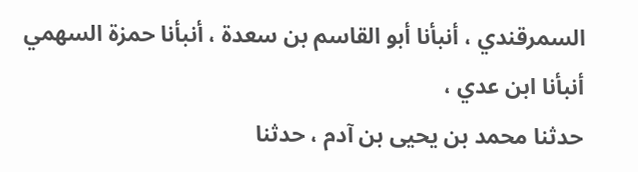السمرقندي ، أنبأنا أبو القاسم بن سعدة ، أنبأنا حمزة السهمي أنبأنا ابن عدي ،
حدثنا محمد بن يحيى بن آدم ، حدثنا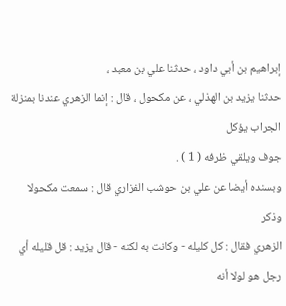إبراهيم بن أبي داود ، حدثنا علي بن معبد ،
حدثنا يزيد بن الهذلي ، عن مكحول ، قال : إنما الزهري عندنا بمنزلة الجراب يؤكل
جوف ويلقي ظرفه ( 1 ) .
وبسنده أيضا عن علي بن حوشب الفزاري قال : سمعت مكحولا وذكر
الزهري فقال : كل كليله - وكانت به لكنه - قال يزيد : قل قليله أي رجل هو لولا أنه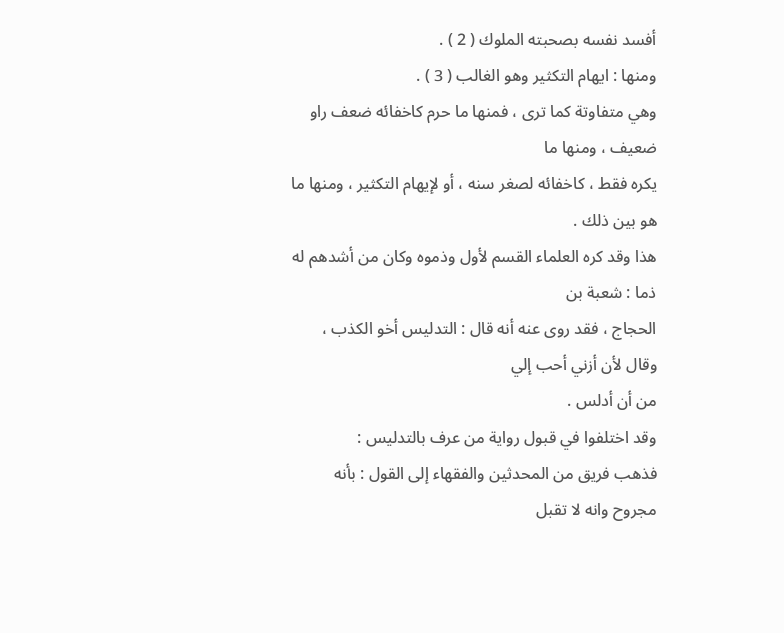أفسد نفسه بصحبته الملوك ( 2 ) .
ومنها : ايهام التكثير وهو الغالب ( 3 ) .
وهي متفاوتة كما ترى ، فمنها ما حرم كاخفائه ضعف راو ضعيف ، ومنها ما
يكره فقط ، كاخفائه لصغر سنه ، أو لإيهام التكثير ، ومنها ما هو بين ذلك .
هذا وقد كره العلماء القسم لأول وذموه وكان من أشدهم له ذما : شعبة بن
الحجاج ، فقد روى عنه أنه قال : التدليس أخو الكذب ، وقال لأن أزني أحب إلي
من أن أدلس .
وقد اختلفوا في قبول رواية من عرف بالتدليس :
فذهب فريق من المحدثين والفقهاء إلى القول : بأنه مجروح وانه لا تقبل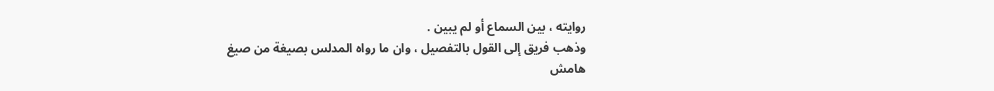روايته ، بين السماع أو لم يبين .
وذهب فريق إلى القول بالتفصيل ، وان ما رواه المدلس بصيغة من صيغ
هامش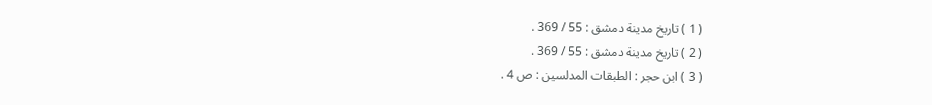( 1 ) تاريخ مدينة دمشق : 55 / 369 .
( 2 ) تاريخ مدينة دمشق : 55 / 369 .
( 3 ) ابن حجر : الطبقات المدلسين : ص 4 .